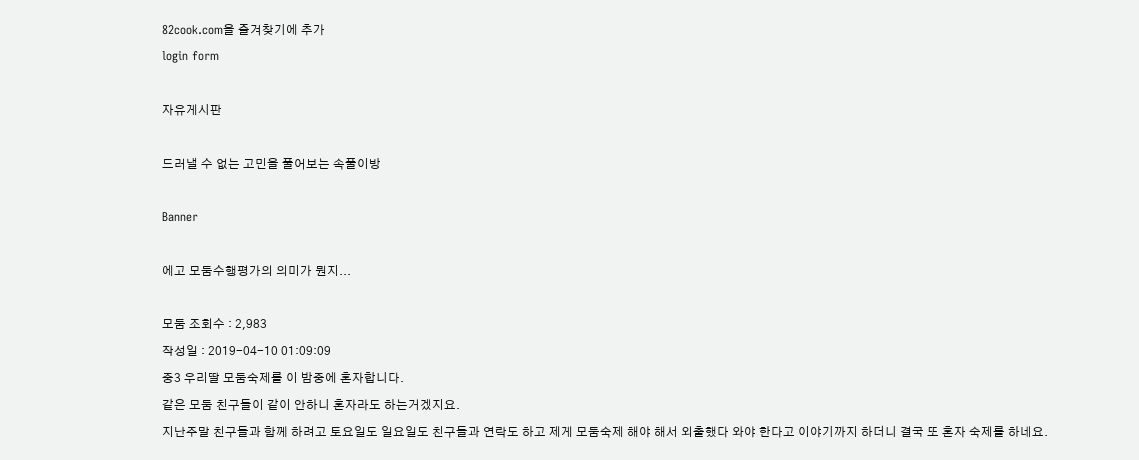82cook.com을 즐겨찾기에 추가
login form

자유게시판

드러낼 수 없는 고민을 풀어보는 속풀이방

Banner

에고 모둠수행평가의 의미가 뭔지...

모둠 조회수 : 2,983
작성일 : 2019-04-10 01:09:09
중3 우리딸 모둠숙제를 이 밤중에 혼자합니다.
같은 모둠 친구들이 같이 안하니 혼자라도 하는거겠지요.
지난주말 친구들과 함께 하려고 토요일도 일요일도 친구들과 연락도 하고 제게 모둠숙제 해야 해서 외출했다 와야 한다고 이야기까지 하더니 결국 또 혼자 숙제를 하네요.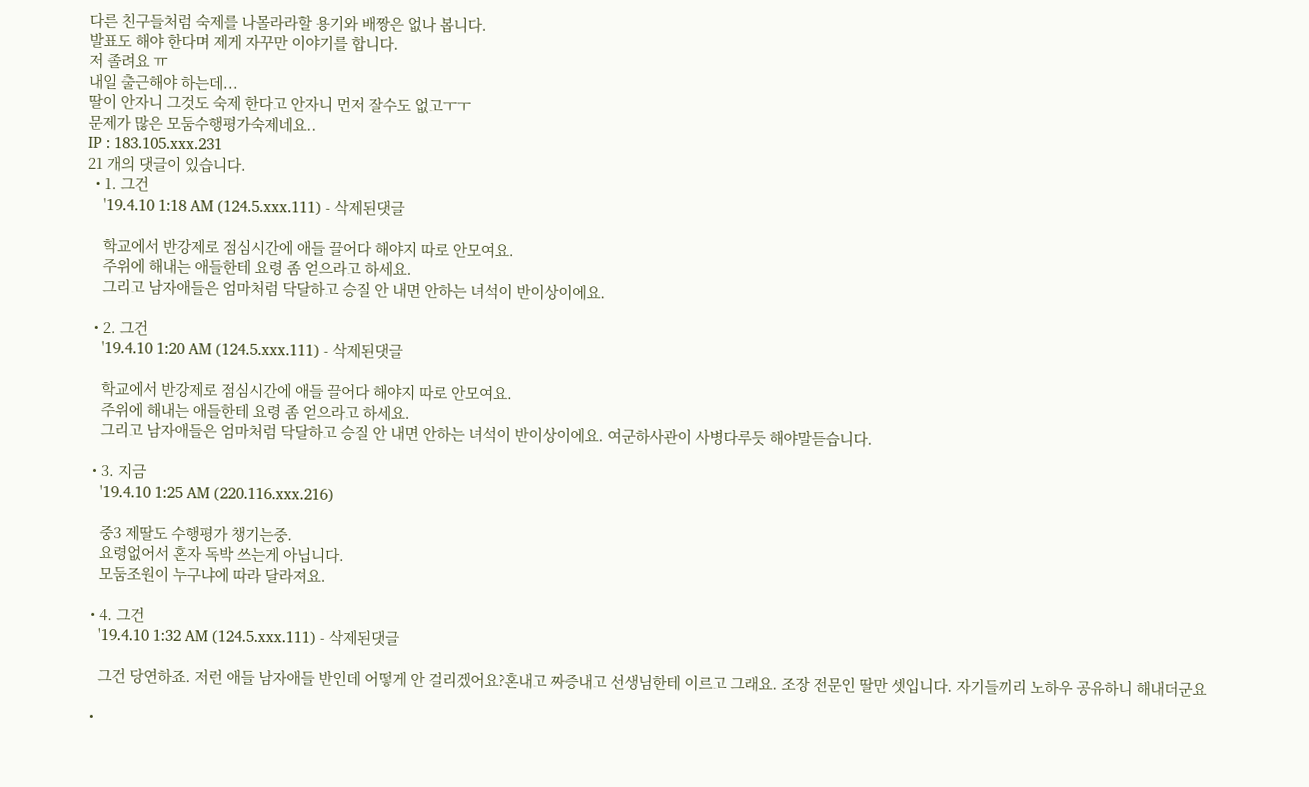다른 친구들처럼 숙제를 나몰라라할 용기와 배짱은 없나 봅니다.
발표도 해야 한다며 제게 자꾸만 이야기를 합니다.
저 졸려요 ㅠ
내일 출근해야 하는데...
딸이 안자니 그것도 숙제 한다고 안자니 먼저 잘수도 없고ㅜㅜ
문제가 많은 모둠수행평가숙제네요..
IP : 183.105.xxx.231
21 개의 댓글이 있습니다.
  • 1. 그건
    '19.4.10 1:18 AM (124.5.xxx.111) - 삭제된댓글

    학교에서 반강제로 점심시간에 애들 끌어다 해야지 따로 안모여요.
    주위에 해내는 애들한테 요령 좀 얻으라고 하세요.
    그리고 남자애들은 엄마처럼 닥달하고 승질 안 내면 안하는 녀석이 반이상이에요.

  • 2. 그건
    '19.4.10 1:20 AM (124.5.xxx.111) - 삭제된댓글

    학교에서 반강제로 점심시간에 애들 끌어다 해야지 따로 안모여요.
    주위에 해내는 애들한테 요령 좀 얻으라고 하세요.
    그리고 남자애들은 엄마처럼 닥달하고 승질 안 내면 안하는 녀석이 반이상이에요. 여군하사관이 사병다루듯 해야말듣습니다.

  • 3. 지금
    '19.4.10 1:25 AM (220.116.xxx.216)

    중3 제딸도 수행평가 챙기는중.
    요령없어서 혼자 독박 쓰는게 아닙니다.
    모둠조원이 누구냐에 따라 달라져요.

  • 4. 그건
    '19.4.10 1:32 AM (124.5.xxx.111) - 삭제된댓글

    그건 당연하죠. 저런 애들 남자애들 반인데 어떻게 안 걸리겠어요?혼내고 짜증내고 선생님한테 이르고 그래요. 조장 전문인 딸만 셋입니다. 자기들끼리 노하우 공유하니 해내더군요

  •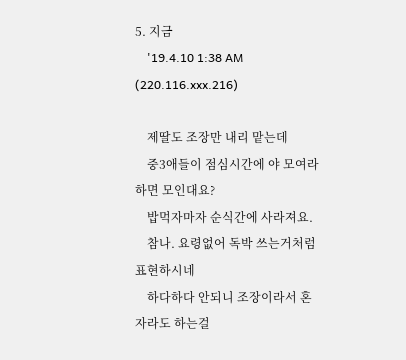5. 지금
    '19.4.10 1:38 AM (220.116.xxx.216)

    제딸도 조장만 내리 맡는데
    중3애들이 점심시간에 야 모여라하면 모인대요?
    밥먹자마자 순식간에 사라져요.
    참나. 요령없어 독박 쓰는거처럼 표현하시네
    하다하다 안되니 조장이라서 혼자라도 하는걸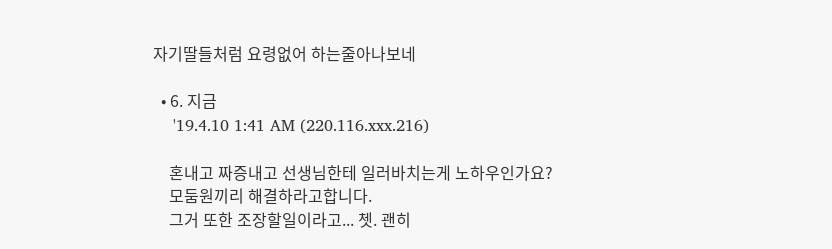자기딸들처럼 요령없어 하는줄아나보네

  • 6. 지금
    '19.4.10 1:41 AM (220.116.xxx.216)

    혼내고 짜증내고 선생님한테 일러바치는게 노하우인가요?
    모둠원끼리 해결하라고합니다.
    그거 또한 조장할일이라고... 쳇. 괜히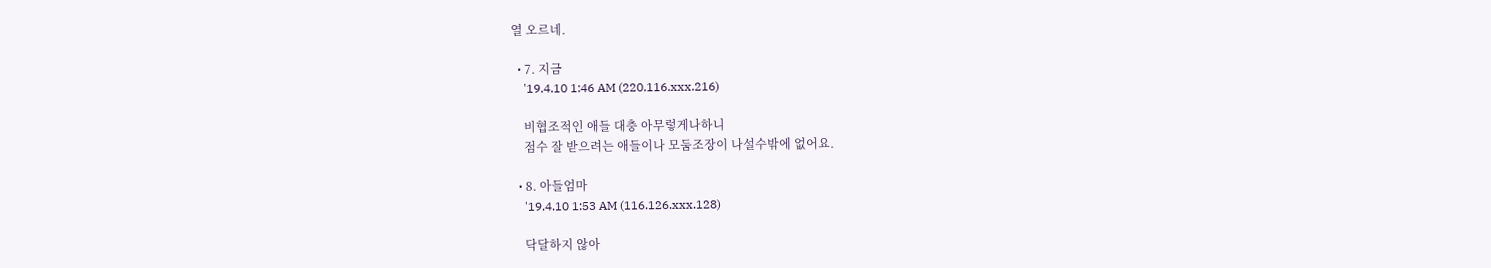열 오르네.

  • 7. 지금
    '19.4.10 1:46 AM (220.116.xxx.216)

    비협조적인 애들 대충 아무렇게나하니
    점수 잘 받으려는 애들이나 모둠조장이 나설수밖에 없어요.

  • 8. 아들엄마
    '19.4.10 1:53 AM (116.126.xxx.128)

    닥달하지 않아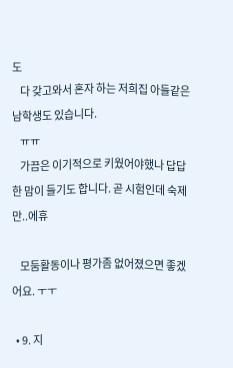도
    다 갖고와서 혼자 하는 저희집 아들같은 남학생도 있습니다.
    ㅠㅠ
    가끔은 이기적으로 키웠어야했나 답답한 맘이 들기도 합니다. 곧 시험인데 숙제만..에휴

    모둠활동이나 평가좀 없어졌으면 좋겠어요. ㅜㅜ

  • 9. 지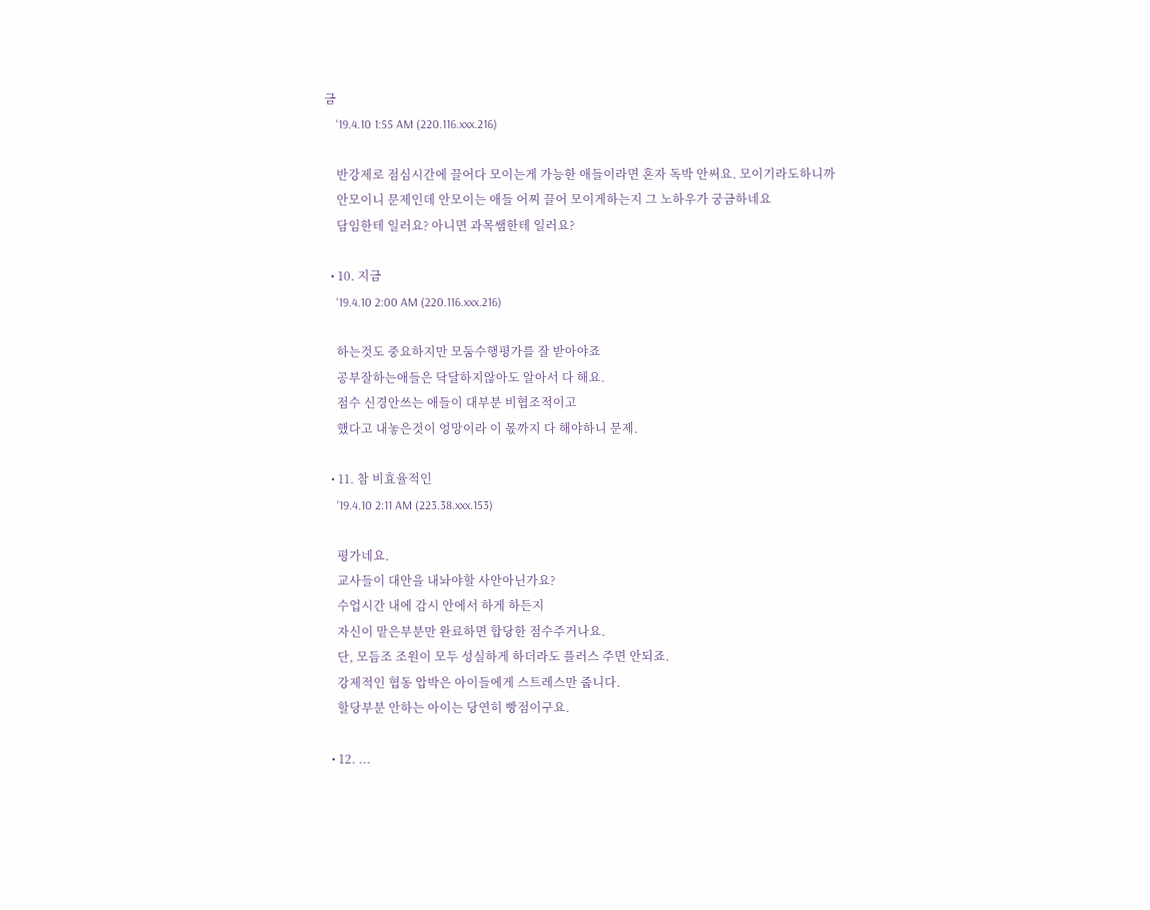금
    '19.4.10 1:55 AM (220.116.xxx.216)

    반강제로 점심시간에 끌어다 모이는게 가능한 애들이라면 혼자 독박 안써요. 모이기라도하니까
    안모이니 문제인데 안모이는 애들 어찌 끌어 모이게하는지 그 노하우가 궁금하네요
    담임한테 일러요? 아니면 과목쌤한테 일러요?

  • 10. 지금
    '19.4.10 2:00 AM (220.116.xxx.216)

    하는것도 중요하지만 모둠수행평가를 잘 받아야죠
    공부잘하는애들은 닥달하지않아도 알아서 다 해요.
    점수 신경안쓰는 애들이 대부분 비협조적이고
    했다고 내놓은것이 엉망이라 이 몫까지 다 해야하니 문제.

  • 11. 참 비효율적인
    '19.4.10 2:11 AM (223.38.xxx.153)

    평가네요.
    교사들이 대안을 내놔야할 사안아닌가요?
    수업시간 내에 감시 안에서 하게 하든지
    자신이 맡은부분만 완료하면 합당한 점수주거나요.
    단, 모듬조 조원이 모두 성실하게 하더라도 플러스 주면 안되죠.
    강제적인 협동 압박은 아이들에게 스트레스만 줍니다.
    할당부분 안하는 아이는 당연히 빵점이구요.

  • 12. ...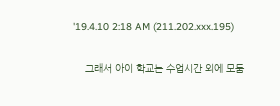'19.4.10 2:18 AM (211.202.xxx.195)

    그래서 아이 학교는 수업시간 외에 모둠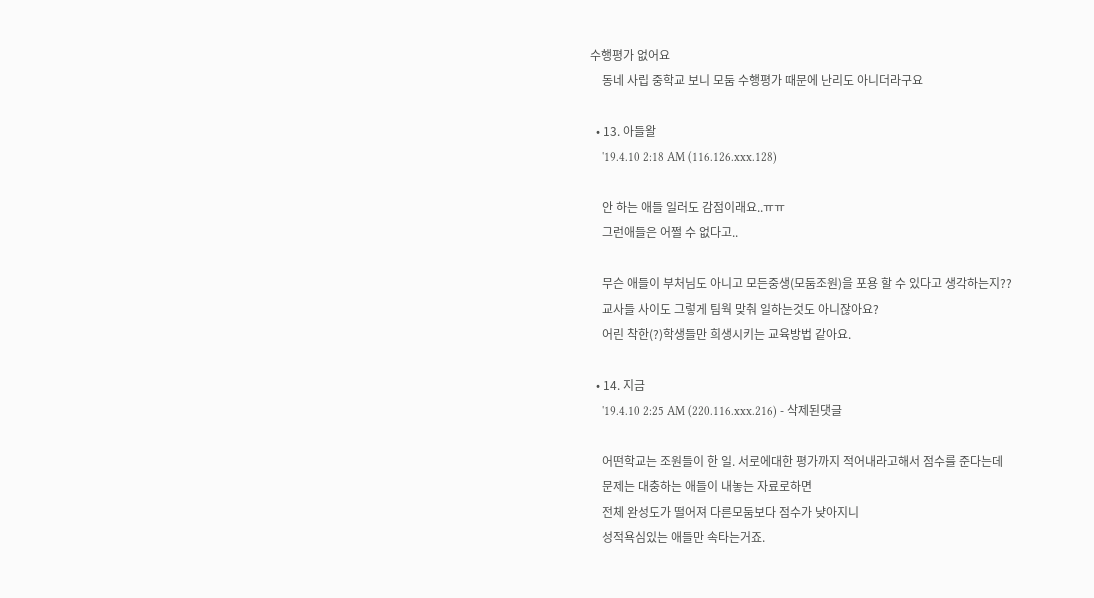수행평가 없어요
    동네 사립 중학교 보니 모둠 수행평가 때문에 난리도 아니더라구요

  • 13. 아들왈
    '19.4.10 2:18 AM (116.126.xxx.128)

    안 하는 애들 일러도 감점이래요..ㅠㅠ
    그런애들은 어쩔 수 없다고..

    무슨 애들이 부처님도 아니고 모든중생(모둠조원)을 포용 할 수 있다고 생각하는지??
    교사들 사이도 그렇게 팀웍 맞춰 일하는것도 아니잖아요?
    어린 착한(?)학생들만 희생시키는 교육방법 같아요.

  • 14. 지금
    '19.4.10 2:25 AM (220.116.xxx.216) - 삭제된댓글

    어떤학교는 조원들이 한 일. 서로에대한 평가까지 적어내라고해서 점수를 준다는데
    문제는 대충하는 애들이 내놓는 자료로하면
    전체 완성도가 떨어져 다른모둠보다 점수가 냦아지니
    성적욕심있는 애들만 속타는거죠.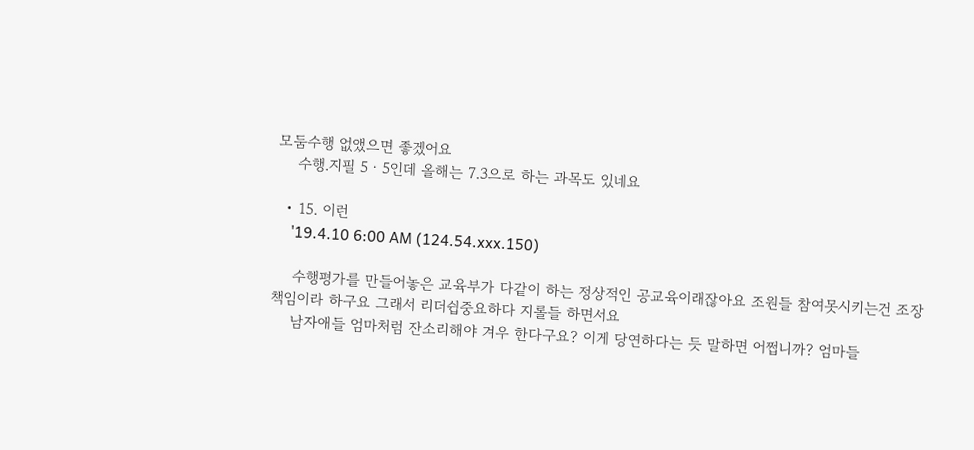모둠수행 없앴으면 좋겠어요
    수행.지필 5ㆍ5인데 올해는 7.3으로 하는 과목도 있네요

  • 15. 이런
    '19.4.10 6:00 AM (124.54.xxx.150)

    수행평가를 만들어놓은 교육부가 다같이 하는 정상적인 공교육이래잖아요 조원들 참여못시키는건 조장책임이라 하구요 그래서 리더쉽중요하다 지롤들 하면서요
    남자애들 엄마처럼 잔소리해야 겨우 한다구요? 이게 당연하다는 듯 말하면 어쩝니까? 엄마들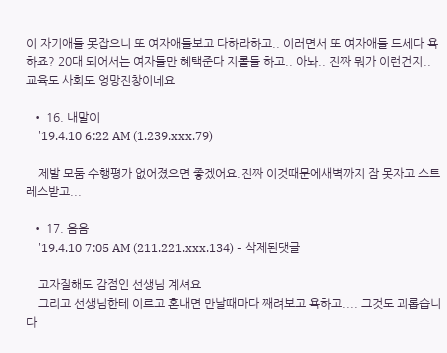이 자기애들 못잡으니 또 여자애들보고 다하라하고.. 이러면서 또 여자애들 드세다 욕하죠? 20대 되어서는 여자들만 혜택준다 지롤들 하고.. 아놔.. 진짜 뭐가 이런건지.. 교육도 사회도 엉망진창이네요

  • 16. 내말이
    '19.4.10 6:22 AM (1.239.xxx.79)

    제발 모둠 수행평가 없어졌으면 좋겠어요.진짜 이것때문에새벽까지 잠 못자고 스트레스받고...

  • 17. 음음
    '19.4.10 7:05 AM (211.221.xxx.134) - 삭제된댓글

    고자질해도 감점인 선생님 계셔요
    그리고 선생님한테 이르고 혼내면 만날때마다 째려보고 욕하고.... 그것도 괴롭습니다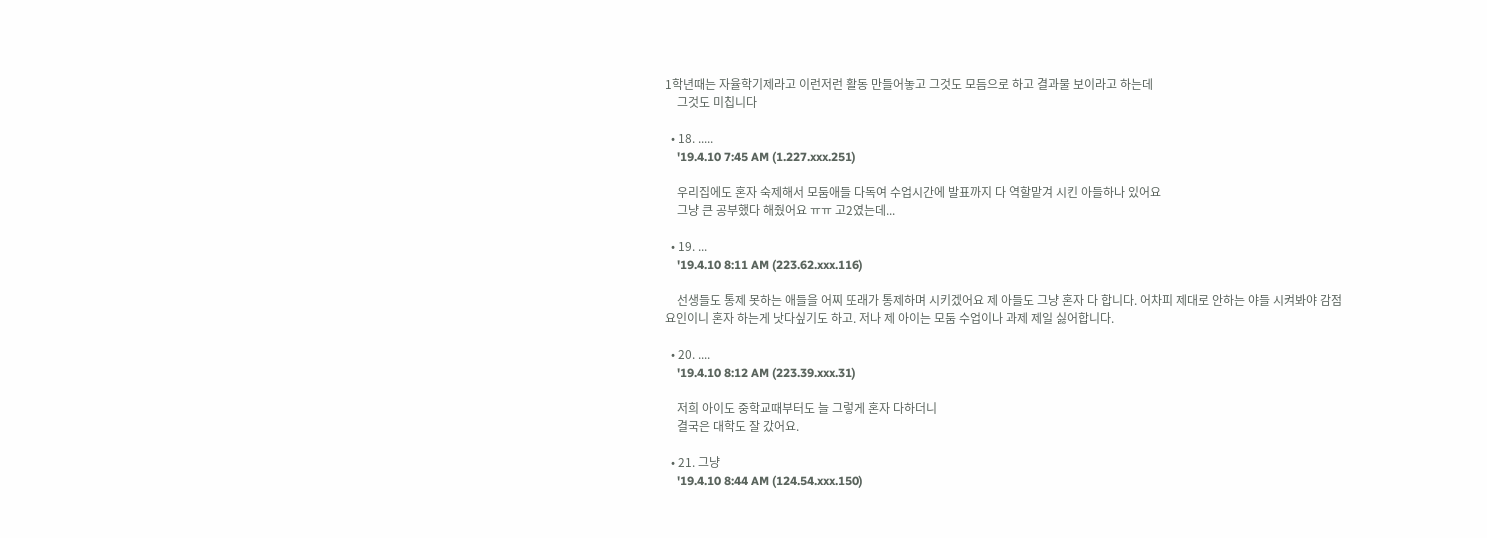1학년때는 자율학기제라고 이런저런 활동 만들어놓고 그것도 모듬으로 하고 결과물 보이라고 하는데
    그것도 미칩니다

  • 18. .....
    '19.4.10 7:45 AM (1.227.xxx.251)

    우리집에도 혼자 숙제해서 모둠애들 다독여 수업시간에 발표까지 다 역할맡겨 시킨 아들하나 있어요
    그냥 큰 공부했다 해줬어요 ㅠㅠ 고2였는데...

  • 19. ...
    '19.4.10 8:11 AM (223.62.xxx.116)

    선생들도 통제 못하는 애들을 어찌 또래가 통제하며 시키겠어요 제 아들도 그냥 혼자 다 합니다. 어차피 제대로 안하는 야들 시켜봐야 감점 요인이니 혼자 하는게 낫다싶기도 하고. 저나 제 아이는 모둠 수업이나 과제 제일 싫어합니다.

  • 20. ....
    '19.4.10 8:12 AM (223.39.xxx.31)

    저희 아이도 중학교때부터도 늘 그렇게 혼자 다하더니
    결국은 대학도 잘 갔어요.

  • 21. 그냥
    '19.4.10 8:44 AM (124.54.xxx.150)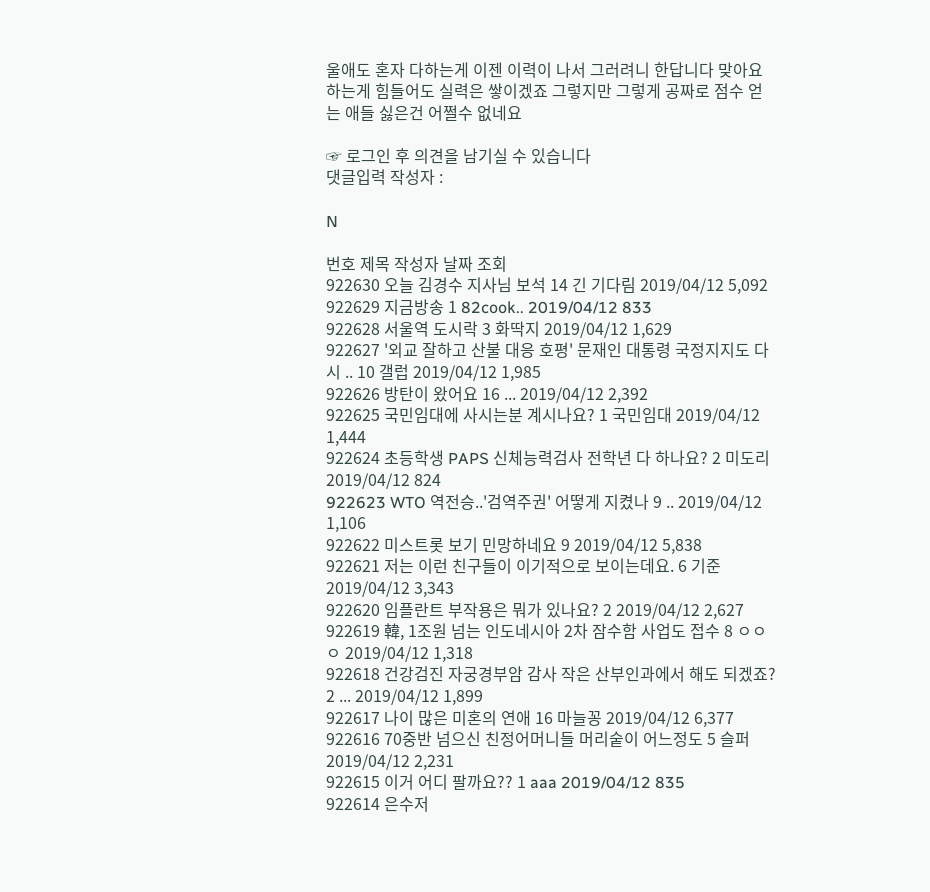울애도 혼자 다하는게 이젠 이력이 나서 그러려니 한답니다 맞아요 하는게 힘들어도 실력은 쌓이겠죠 그렇지만 그렇게 공짜로 점수 얻는 애들 싫은건 어쩔수 없네요

☞ 로그인 후 의견을 남기실 수 있습니다
댓글입력 작성자 :

N

번호 제목 작성자 날짜 조회
922630 오늘 김경수 지사님 보석 14 긴 기다림 2019/04/12 5,092
922629 지금방송 1 82cook.. 2019/04/12 833
922628 서울역 도시락 3 화딱지 2019/04/12 1,629
922627 '외교 잘하고 산불 대응 호평' 문재인 대통령 국정지지도 다시 .. 10 갤럽 2019/04/12 1,985
922626 방탄이 왔어요 16 ... 2019/04/12 2,392
922625 국민임대에 사시는분 계시나요? 1 국민임대 2019/04/12 1,444
922624 초등학생 PAPS 신체능력검사 전학년 다 하나요? 2 미도리 2019/04/12 824
922623 WTO 역전승..'검역주권' 어떻게 지켰나 9 .. 2019/04/12 1,106
922622 미스트롯 보기 민망하네요 9 2019/04/12 5,838
922621 저는 이런 친구들이 이기적으로 보이는데요. 6 기준 2019/04/12 3,343
922620 임플란트 부작용은 뭐가 있나요? 2 2019/04/12 2,627
922619 韓, 1조원 넘는 인도네시아 2차 잠수함 사업도 접수 8 ㅇㅇㅇ 2019/04/12 1,318
922618 건강검진 자궁경부암 감사 작은 산부인과에서 해도 되겠죠? 2 ... 2019/04/12 1,899
922617 나이 많은 미혼의 연애 16 마늘꽁 2019/04/12 6,377
922616 70중반 넘으신 친정어머니들 머리숱이 어느정도 5 슬퍼 2019/04/12 2,231
922615 이거 어디 팔까요?? 1 aaa 2019/04/12 835
922614 은수저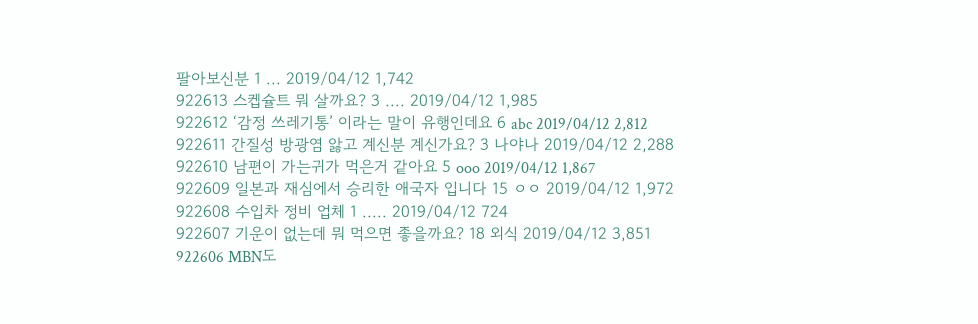팔아보신분 1 ... 2019/04/12 1,742
922613 스켑슐트 뭐 살까요? 3 .... 2019/04/12 1,985
922612 ‘감정 쓰레기통’ 이라는 말이 유행인데요 6 abc 2019/04/12 2,812
922611 간질성 방광염 앓고 계신분 계신가요? 3 나야나 2019/04/12 2,288
922610 남편이 가는귀가 먹은거 같아요 5 ooo 2019/04/12 1,867
922609 일본과 재심에서 승리한 애국자 입니다 15 ㅇㅇ 2019/04/12 1,972
922608 수입차 정비 업체 1 ..... 2019/04/12 724
922607 기운이 없는데 뭐 먹으면 좋을까요? 18 외식 2019/04/12 3,851
922606 MBN도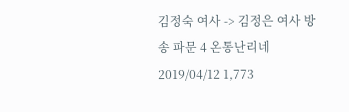김정숙 여사 -> 김정은 여사 방송 파문 4 온통난리네 2019/04/12 1,773